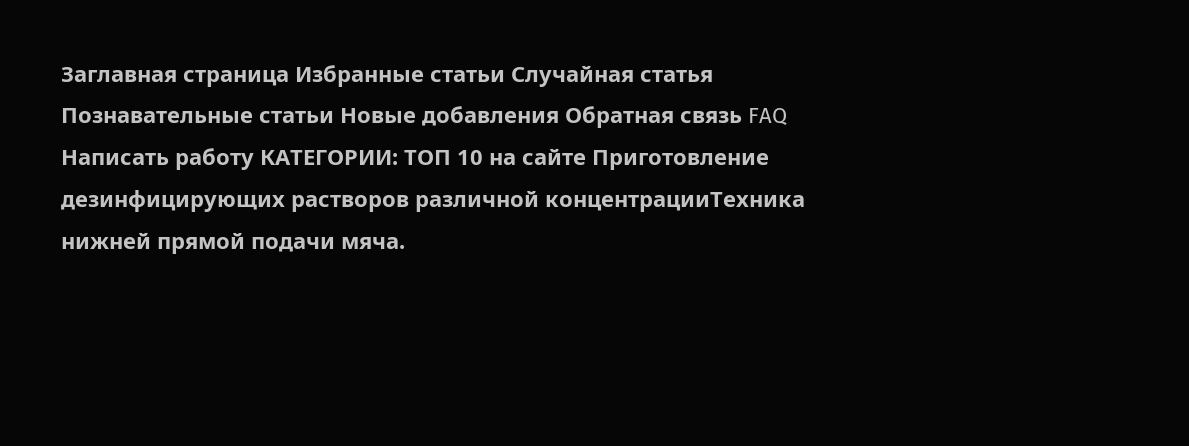Заглавная страница Избранные статьи Случайная статья Познавательные статьи Новые добавления Обратная связь FAQ Написать работу КАТЕГОРИИ: ТОП 10 на сайте Приготовление дезинфицирующих растворов различной концентрацииТехника нижней прямой подачи мяча.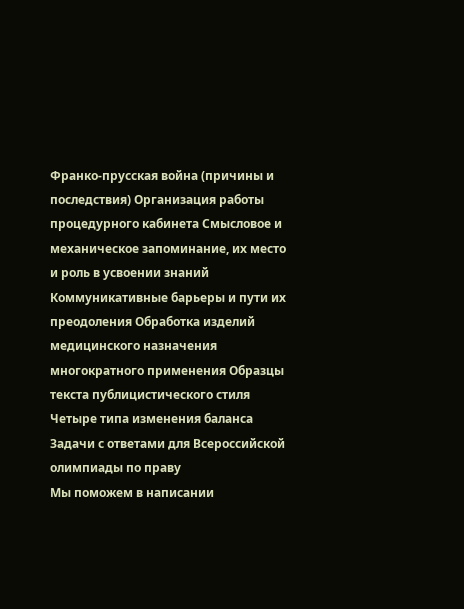Франко-прусская война (причины и последствия) Организация работы процедурного кабинета Смысловое и механическое запоминание, их место и роль в усвоении знаний Коммуникативные барьеры и пути их преодоления Обработка изделий медицинского назначения многократного применения Образцы текста публицистического стиля Четыре типа изменения баланса Задачи с ответами для Всероссийской олимпиады по праву
Мы поможем в написании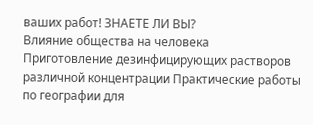ваших работ! ЗНАЕТЕ ЛИ ВЫ?
Влияние общества на человека
Приготовление дезинфицирующих растворов различной концентрации Практические работы по географии для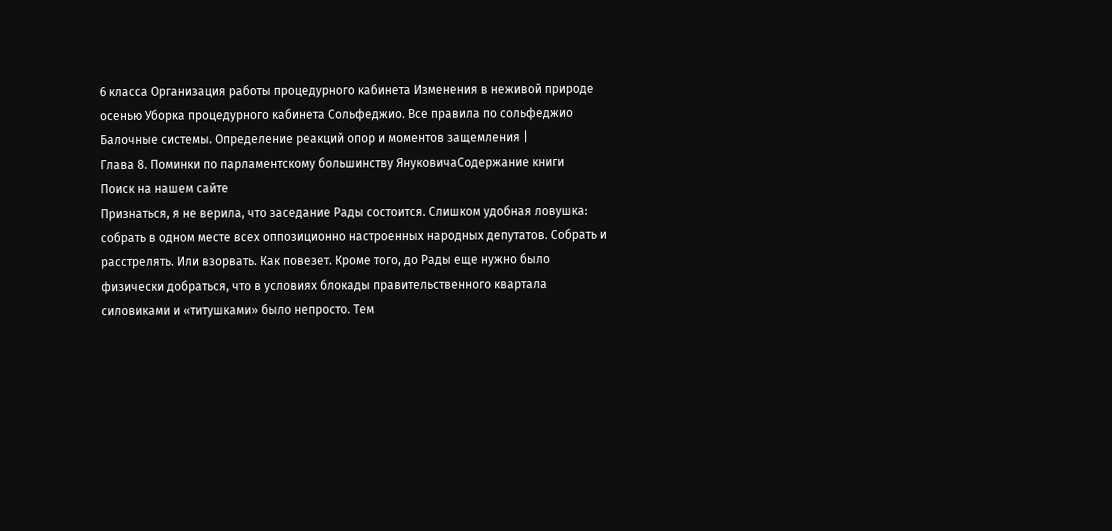6 класса Организация работы процедурного кабинета Изменения в неживой природе осенью Уборка процедурного кабинета Сольфеджио. Все правила по сольфеджио Балочные системы. Определение реакций опор и моментов защемления |
Глава 8. Поминки по парламентскому большинству ЯнуковичаСодержание книги
Поиск на нашем сайте
Признаться, я не верила, что заседание Рады состоится. Слишком удобная ловушка: собрать в одном месте всех оппозиционно настроенных народных депутатов. Собрать и расстрелять. Или взорвать. Как повезет. Кроме того, до Рады еще нужно было физически добраться, что в условиях блокады правительственного квартала силовиками и «титушками» было непросто. Тем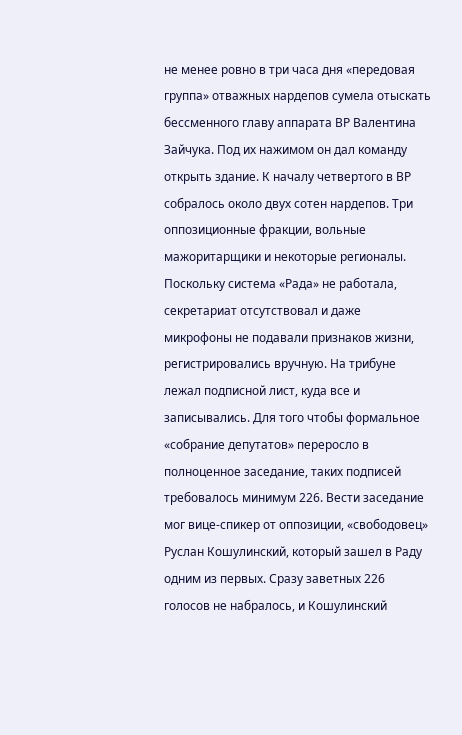не менее ровно в три часа дня «передовая группа» отважных нардепов сумела отыскать бессменного главу аппарата ВР Валентина Зайчука. Под их нажимом он дал команду открыть здание. К началу четвертого в ВР собралось около двух сотен нардепов. Три оппозиционные фракции, вольные мажоритарщики и некоторые регионалы. Поскольку система «Рада» не работала, секретариат отсутствовал и даже микрофоны не подавали признаков жизни, регистрировались вручную. На трибуне лежал подписной лист, куда все и записывались. Для того чтобы формальное «собрание депутатов» переросло в полноценное заседание, таких подписей требовалось минимум 226. Вести заседание мог вице-спикер от оппозиции, «свободовец» Руслан Кошулинский, который зашел в Раду одним из первых. Сразу заветных 226 голосов не набралось, и Кошулинский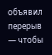объявил перерыв — чтобы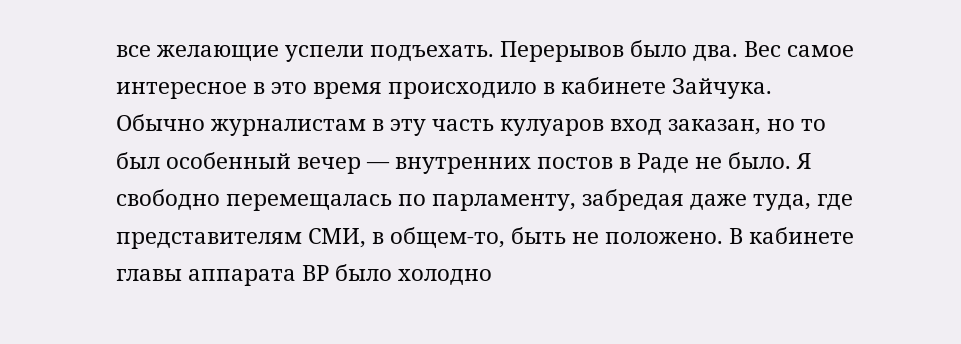все желающие успели подъехать. Перерывов было два. Вес самое интересное в это время происходило в кабинете Зайчука. Обычно журналистам в эту часть кулуаров вход заказан, но то был особенный вечер — внутренних постов в Раде не было. Я свободно перемещалась по парламенту, забредая даже туда, где представителям СМИ, в общем-то, быть не положено. В кабинете главы аппарата ВР было холодно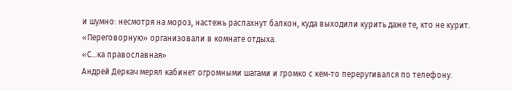и шумно: несмотря на мороз, настежь распахнут балкон, куда выходили курить даже те, кто не курит. «Переговорную» организовали в комнате отдыха.
«С…ка православная»
Андрей Деркач мерял кабинет огромными шагами и громко с кем-то переругивался по телефону.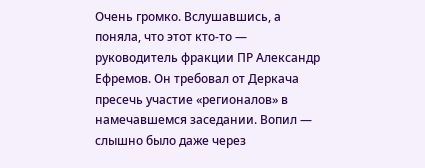Очень громко. Вслушавшись, а поняла, что этот кто-то — руководитель фракции ПР Александр Ефремов. Он требовал от Деркача пресечь участие «регионалов» в намечавшемся заседании. Вопил — слышно было даже через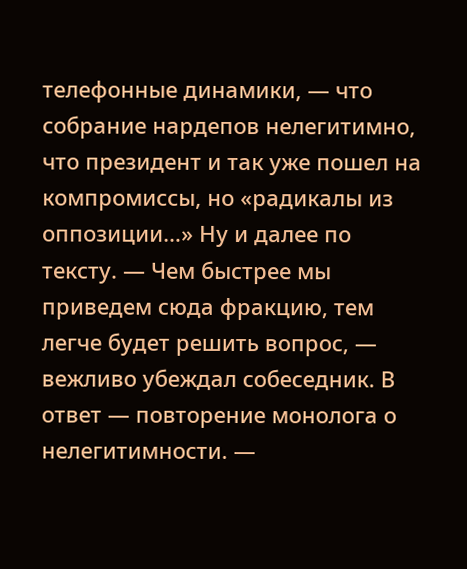телефонные динамики, — что собрание нардепов нелегитимно, что президент и так уже пошел на компромиссы, но «радикалы из оппозиции…» Ну и далее по тексту. — Чем быстрее мы приведем сюда фракцию, тем легче будет решить вопрос, — вежливо убеждал собеседник. В ответ — повторение монолога о нелегитимности. —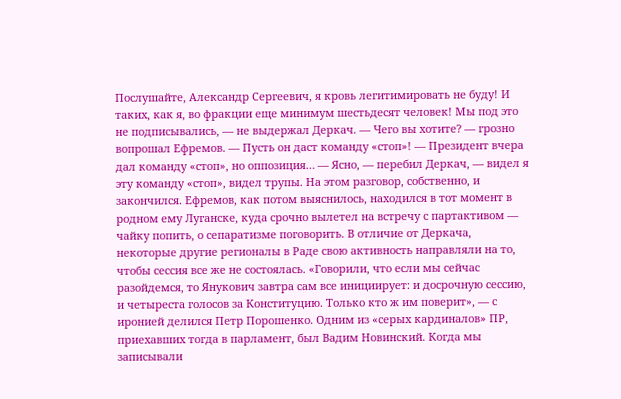Послушайте, Александр Сергеевич, я кровь легитимировать не буду! И таких, как я, во фракции еще минимум шестьдесят человек! Мы под это не подписывались, — не выдержал Деркач. — Чего вы хотите? — грозно вопрошал Ефремов. — Пусть он даст команду «стоп»! — Президент вчера дал команду «стоп», но оппозиция… — Ясно, — перебил Деркач, — видел я эту команду «стоп», видел трупы. На этом разговор, собственно, и закончился. Ефремов, как потом выяснилось, находился в тот момент в родном ему Луганске, куда срочно вылетел на встречу с партактивом — чайку попить, о сепаратизме поговорить. В отличие от Деркача, некоторые другие регионалы в Раде свою активность направляли на то, чтобы сессия все же не состоялась. «Говорили, что если мы сейчас разойдемся, то Янукович завтра сам все инициирует: и досрочную сессию, и четыреста голосов за Конституцию. Только кто ж им поверит», — с иронией делился Петр Порошенко. Одним из «серых кардиналов» ПР, приехавших тогда в парламент, был Вадим Новинский. Когда мы записывали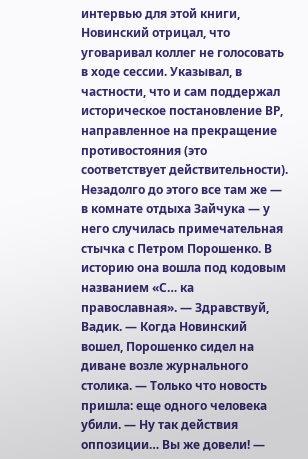интервью для этой книги, Новинский отрицал, что уговаривал коллег не голосовать в ходе сессии. Указывал, в частности, что и сам поддержал историческое постановление ВР, направленное на прекращение противостояния (это соответствует действительности). Незадолго до этого все там же — в комнате отдыха Зайчука — у него случилась примечательная стычка с Петром Порошенко. В историю она вошла под кодовым названием «С… ка православная». — Здравствуй, Вадик. — Когда Новинский вошел, Порошенко сидел на диване возле журнального столика. — Только что новость пришла: еще одного человека убили. — Ну так действия оппозиции… Вы же довели! —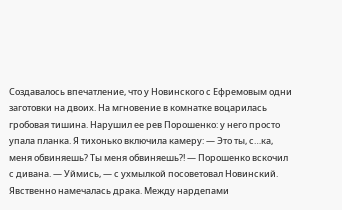Создавалось впечатление, что у Новинского с Ефремовым одни заготовки на двоих. На мгновение в комнатке воцарилась гробовая тишина. Нарушил ее рев Порошенко: у него просто упала планка. Я тихонько включила камеру: — Это ты, с…ка, меня обвиняешь? Ты меня обвиняешь?! — Порошенко вскочил с дивана. — Уймись, — с ухмылкой посоветовал Новинский. Явственно намечалась драка. Между нардепами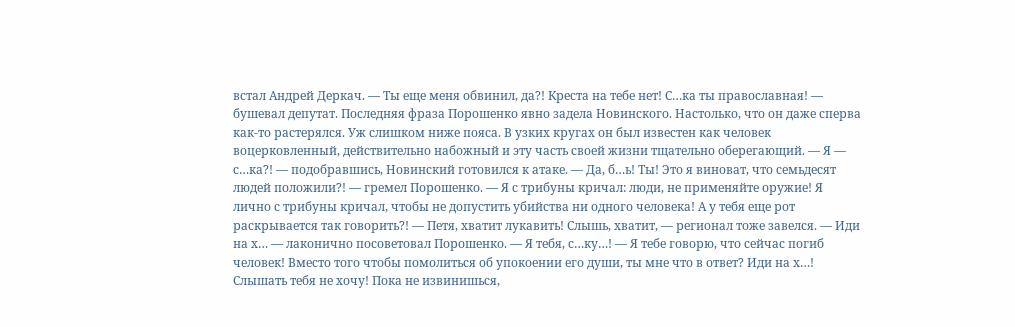встал Андрей Деркач. — Ты еще меня обвинил, да?! Креста на тебе нет! С…ка ты православная! — бушевал депутат. Последняя фраза Порошенко явно задела Новинского. Настолько, что он даже сперва как-то растерялся. Уж слишком ниже пояса. В узких кругах он был известен как человек воцерковленный, действительно набожный и эту часть своей жизни тщательно оберегающий. — Я — с…ка?! — подобравшись, Новинский готовился к атаке. — Да, б…ь! Ты! Это я виноват, что семьдесят людей положили?! — гремел Порошенко. — Я с трибуны кричал: люди, не применяйте оружие! Я лично с трибуны кричал, чтобы не допустить убийства ни одного человека! А у тебя еще рот раскрывается так говорить?! — Петя, хватит лукавить! Слышь, хватит, — регионал тоже завелся. — Иди на х… — лаконично посоветовал Порошенко. — Я тебя, с…ку…! — Я тебе говорю, что сейчас погиб человек! Вместо того чтобы помолиться об упокоении его души, ты мне что в ответ? Иди на х…! Слышать тебя не хочу! Пока не извинишься,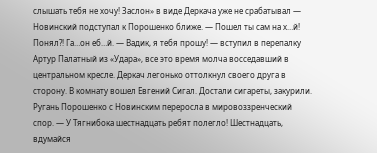слышать тебя не хочу! Заслон» в виде Деркача уже не срабатывал — Новинский подступал к Порошенко ближе. — Пошел ты сам на х…й! Понял?! Га…он еб…й. — Вадик, я тебя прошу! — вступил в перепалку Артур Палатный из «Удара», все это время молча восседавший в центральном кресле. Деркач легонько оттолкнул своего друга в сторону. В комнату вошел Евгений Сигал. Достали сигареты, закурили. Ругань Порошенко с Новинским переросла в мировоззренческий спор. — У Тягнибока шестнадцать ребят полегло! Шестнадцать, вдумайся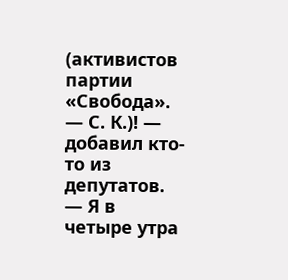(активистов партии «Свобода». — С. К.)! — добавил кто-то из депутатов. — Я в четыре утра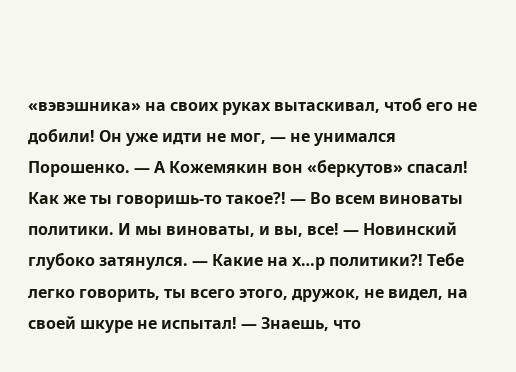«вэвэшника» на своих руках вытаскивал, чтоб его не добили! Он уже идти не мог, — не унимался Порошенко. — А Кожемякин вон «беркутов» спасал! Как же ты говоришь-то такое?! — Во всем виноваты политики. И мы виноваты, и вы, все! — Новинский глубоко затянулся. — Какие на х…р политики?! Тебе легко говорить, ты всего этого, дружок, не видел, на своей шкуре не испытал! — Знаешь, что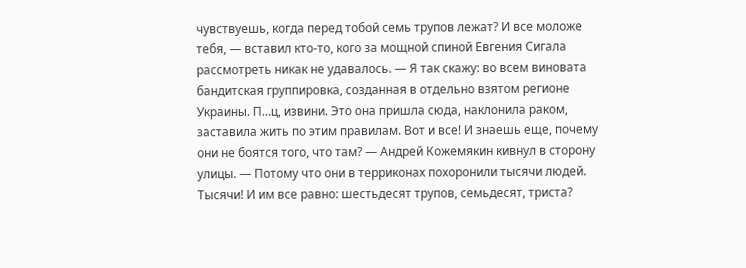чувствуешь, когда перед тобой семь трупов лежат? И все моложе тебя, — вставил кто-то, кого за мощной спиной Евгения Сигала рассмотреть никак не удавалось. — Я так скажу: во всем виновата бандитская группировка, созданная в отдельно взятом регионе Украины. П…ц, извини. Это она пришла сюда, наклонила раком, заставила жить по этим правилам. Вот и все! И знаешь еще, почему они не боятся того, что там? — Андрей Кожемякин кивнул в сторону улицы. — Потому что они в терриконах похоронили тысячи людей. Тысячи! И им все равно: шестьдесят трупов, семьдесят, триста?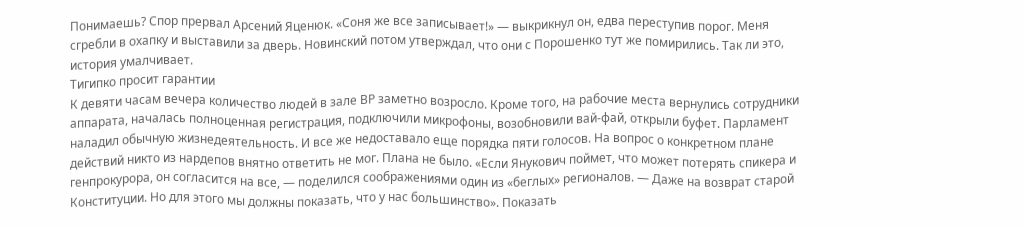Понимаешь? Спор прервал Арсений Яценюк. «Соня же все записывает!» — выкрикнул он, едва переступив порог. Меня сгребли в охапку и выставили за дверь. Новинский потом утверждал, что они с Порошенко тут же помирились. Так ли это, история умалчивает.
Тигипко просит гарантии
К девяти часам вечера количество людей в зале ВР заметно возросло. Кроме того, на рабочие места вернулись сотрудники аппарата, началась полноценная регистрация, подключили микрофоны, возобновили вай-фай, открыли буфет. Парламент наладил обычную жизнедеятельность. И все же недоставало еще порядка пяти голосов. На вопрос о конкретном плане действий никто из нардепов внятно ответить не мог. Плана не было. «Если Янукович поймет, что может потерять спикера и генпрокурора, он согласится на все, — поделился соображениями один из «беглых» регионалов. — Даже на возврат старой Конституции. Но для этого мы должны показать, что у нас большинство». Показать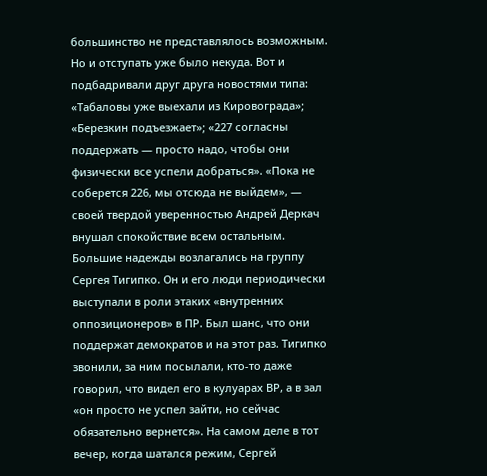большинство не представлялось возможным. Но и отступать уже было некуда. Вот и подбадривали друг друга новостями типа: «Табаловы уже выехали из Кировограда»; «Березкин подъезжает»; «227 согласны поддержать — просто надо, чтобы они физически все успели добраться». «Пока не соберется 226, мы отсюда не выйдем», — своей твердой уверенностью Андрей Деркач внушал спокойствие всем остальным. Большие надежды возлагались на группу Сергея Тигипко. Он и его люди периодически выступали в роли этаких «внутренних оппозиционеров» в ПР. Был шанс, что они поддержат демократов и на этот раз. Тигипко звонили, за ним посылали, кто-то даже говорил, что видел его в кулуарах ВР, а в зал «он просто не успел зайти, но сейчас обязательно вернется». На самом деле в тот вечер, когда шатался режим, Сергей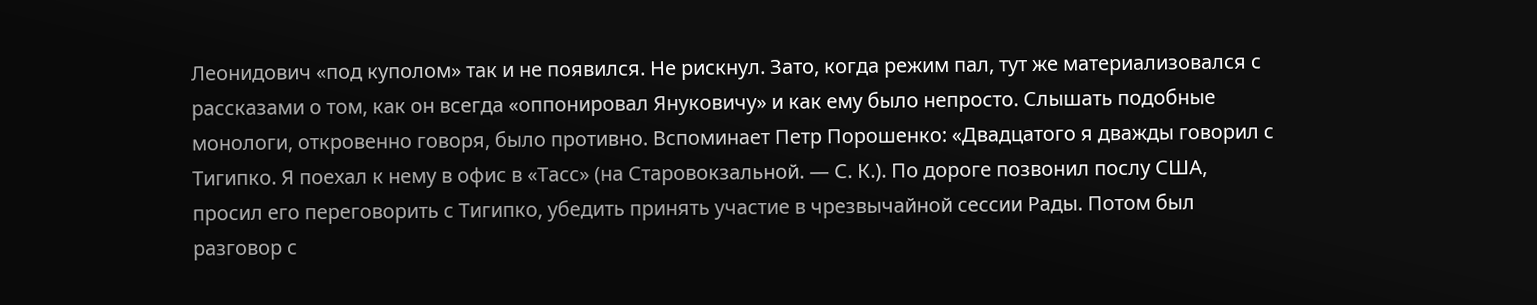Леонидович «под куполом» так и не появился. Не рискнул. Зато, когда режим пал, тут же материализовался с рассказами о том, как он всегда «оппонировал Януковичу» и как ему было непросто. Слышать подобные монологи, откровенно говоря, было противно. Вспоминает Петр Порошенко: «Двадцатого я дважды говорил с Тигипко. Я поехал к нему в офис в «Тасс» (на Старовокзальной. — С. К.). По дороге позвонил послу США, просил его переговорить с Тигипко, убедить принять участие в чрезвычайной сессии Рады. Потом был разговор с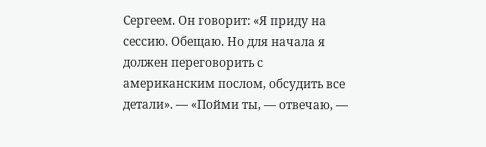Сергеем. Он говорит: «Я приду на сессию. Обещаю. Но для начала я должен переговорить с американским послом, обсудить все детали». — «Пойми ты, — отвечаю, —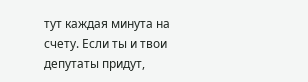тут каждая минута на счету. Если ты и твои депутаты придут,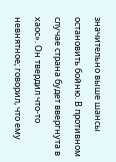значительно выше шансы остановить бойню. В противном случае страна будет ввергнута в хаос». Он твердил что-то невнятное; говорил, что ему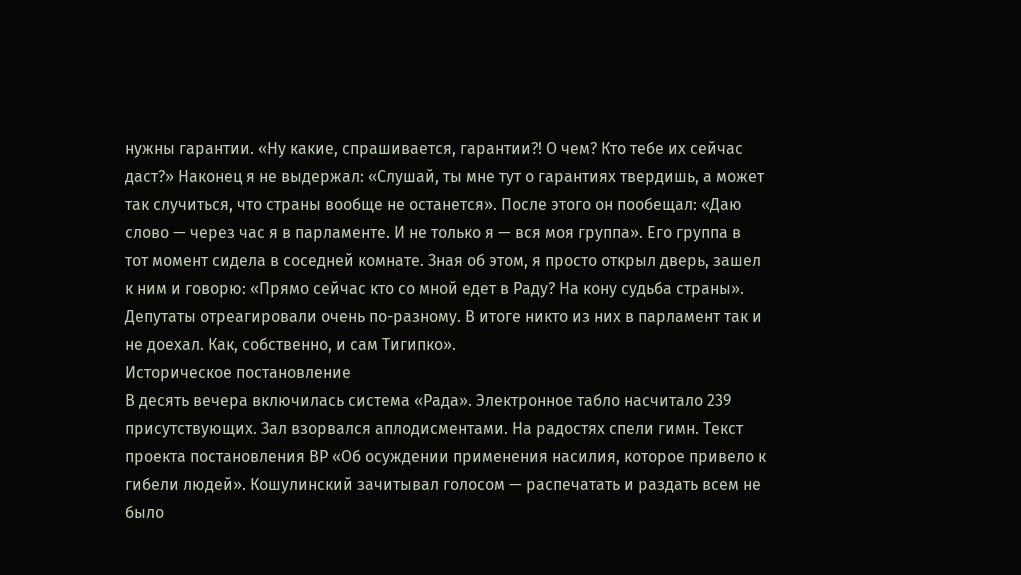нужны гарантии. «Ну какие, спрашивается, гарантии?! О чем? Кто тебе их сейчас даст?» Наконец я не выдержал: «Слушай, ты мне тут о гарантиях твердишь, а может так случиться, что страны вообще не останется». После этого он пообещал: «Даю слово — через час я в парламенте. И не только я — вся моя группа». Его группа в тот момент сидела в соседней комнате. Зная об этом, я просто открыл дверь, зашел к ним и говорю: «Прямо сейчас кто со мной едет в Раду? На кону судьба страны». Депутаты отреагировали очень по-разному. В итоге никто из них в парламент так и не доехал. Как, собственно, и сам Тигипко».
Историческое постановление
В десять вечера включилась система «Рада». Электронное табло насчитало 239 присутствующих. Зал взорвался аплодисментами. На радостях спели гимн. Текст проекта постановления ВР «Об осуждении применения насилия, которое привело к гибели людей». Кошулинский зачитывал голосом — распечатать и раздать всем не было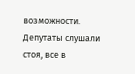возможности. Депутаты слушали стоя, все в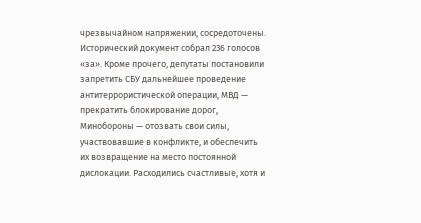чрезвычайном напряжении, сосредоточены. Исторический документ собрал 236 голосов «за». Кроме прочего, депутаты постановили запретить СБУ дальнейшее проведение антитеррористической операции, МВД — прекратить блокирование дорог, Минобороны — отозвать свои силы, участвовавшие в конфликте, и обеспечить их возвращение на место постоянной дислокации. Расходились счастливые, хотя и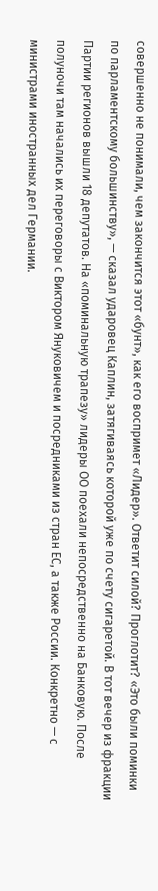совершенно не понимали, чем закончится этот «бунт», как его воспримет «Лидер». Ответит силой? Проглотит? «Это были поминки по парламентскому большинству», — сказал ударовец Каплин, затягиваясь которой уже по счету сигаретой. В тот вечер из фракции Партии регионов вышли 18 депутатов. На «поминальную трапезу» лидеры ОО поехали непосредственно на Банковую. После полуночи там начались их переговоры с Виктором Януковичем и посредниками из стран ЕС, а также России. Конкретно — с министрами иностранных дел Германии.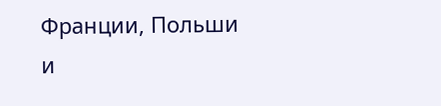Франции, Польши и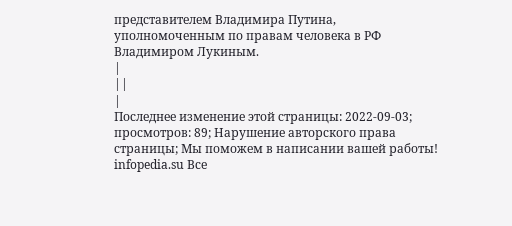представителем Владимира Путина, уполномоченным по правам человека в РФ Владимиром Лукиным.
|
||
|
Последнее изменение этой страницы: 2022-09-03; просмотров: 89; Нарушение авторского права страницы; Мы поможем в написании вашей работы! infopedia.su Все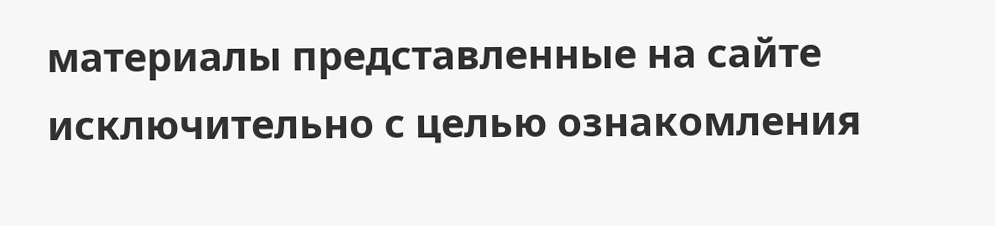материалы представленные на сайте исключительно с целью ознакомления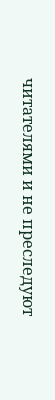читателями и не преследуют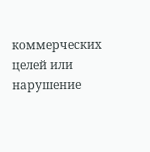коммерческих целей или нарушение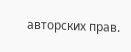авторских прав.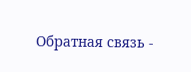Обратная связь -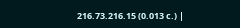216.73.216.15 (0.013 с.) |